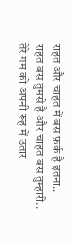राहत और चाहत में बस फ़र्क है इतना..
राहत बस तुमसे है और चाहत बस तुम्हारी..
तेरे गम को अपनी रूह में उतार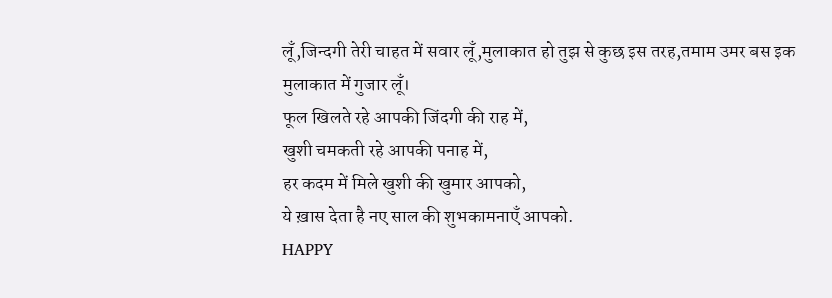लूँ,जिन्दगी तेरी चाहत में सवार लूँ,मुलाकात हो तुझ से कुछ इस तरह,तमाम उमर बस इक मुलाकात में गुजार लूँ।
फूल खिलते रहे आपकी जिंदगी की राह में,
खुशी चमकती रहे आपकी पनाह में,
हर कदम में मिले खुशी की खुमार आपको,
ये ख़ास देता है नए साल की शुभकामनाएँ आपको.
HAPPY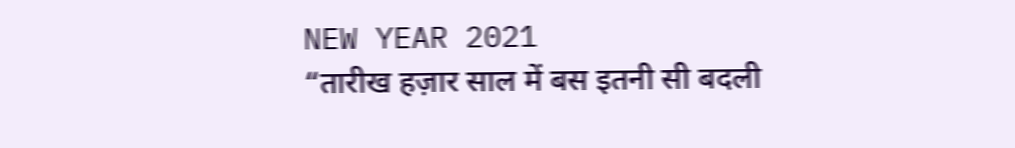NEW YEAR 2021
“तारीख हज़ार साल में बस इतनी सी बदली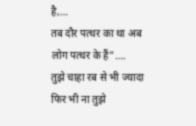है,…
तब दौर पत्थर का था अब लोग पत्थर के हैं”….
तुझे चाहा रब से भी ज्यादा फिर भी ना तुझे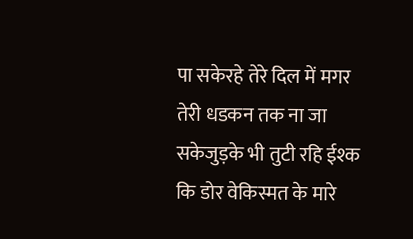पा सकेरहे तेरे दिल में मगर तेरी धडकन तक ना जा सकेजुड़के भी तुटी रहि ईश्क कि डोर वेकिस्मत के मारे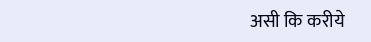असी कि करीये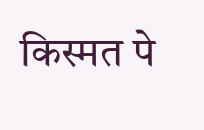किस्मत पे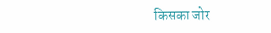किसका जोर